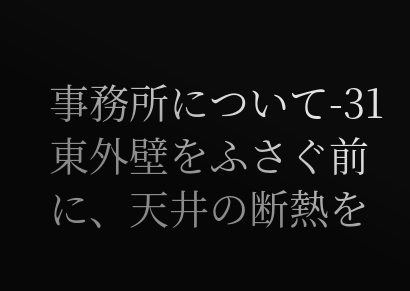事務所について-31
東外壁をふさぐ前に、天井の断熱を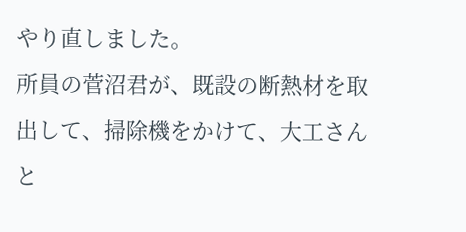やり直しました。
所員の菅沼君が、既設の断熱材を取出して、掃除機をかけて、大工さんと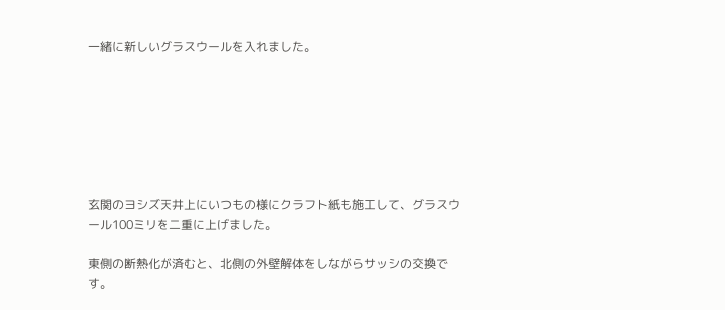一緒に新しいグラスウールを入れました。







玄関のヨシズ天井上にいつもの様にクラフト紙も施工して、グラスウール100ミリを二重に上げました。

東側の断熱化が済むと、北側の外壁解体をしながらサッシの交換です。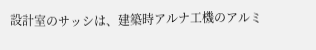設計室のサッシは、建築時アルナ工機のアルミ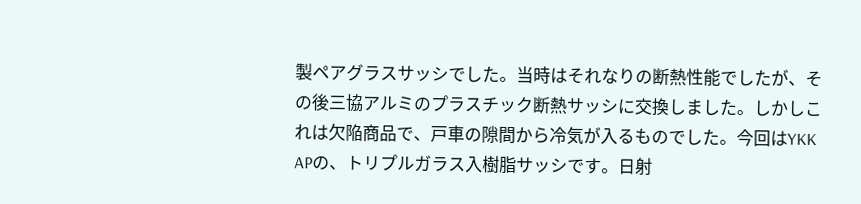製ペアグラスサッシでした。当時はそれなりの断熱性能でしたが、その後三協アルミのプラスチック断熱サッシに交換しました。しかしこれは欠陥商品で、戸車の隙間から冷気が入るものでした。今回はYKK APの、トリプルガラス入樹脂サッシです。日射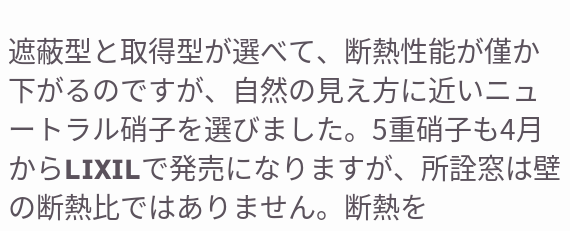遮蔽型と取得型が選べて、断熱性能が僅か下がるのですが、自然の見え方に近いニュートラル硝子を選びました。5重硝子も4月からLIXILで発売になりますが、所詮窓は壁の断熱比ではありません。断熱を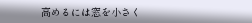高めるには窓を小さく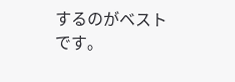するのがベストです。